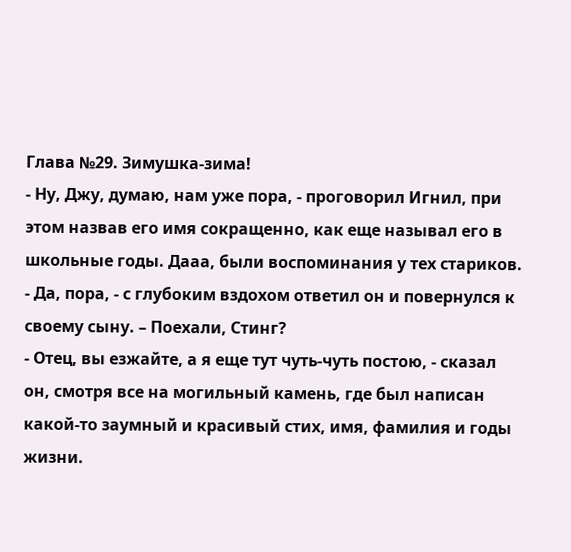Глава №29. Зимушка-зима!
- Ну, Джу, думаю, нам уже пора, - проговорил Игнил, при этом назвав его имя сокращенно, как еще называл его в школьные годы. Дааа, были воспоминания у тех стариков.
- Да, пора, - с глубоким вздохом ответил он и повернулся к своему сыну. – Поехали, Стинг?
- Отец, вы езжайте, а я еще тут чуть-чуть постою, - сказал он, смотря все на могильный камень, где был написан какой-то заумный и красивый стих, имя, фамилия и годы жизни.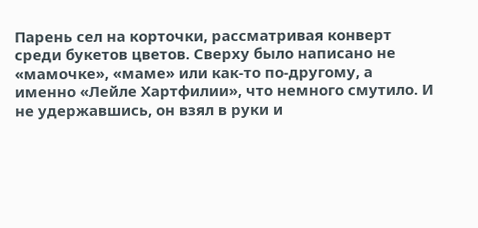Парень сел на корточки, рассматривая конверт среди букетов цветов. Сверху было написано не «мамочке», «маме» или как-то по-другому, а именно «Лейле Хартфилии», что немного смутило. И не удержавшись, он взял в руки и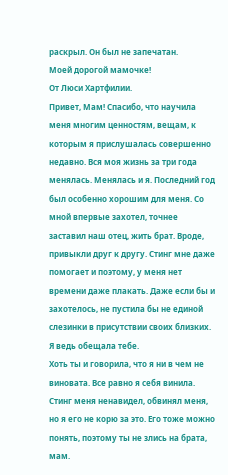раскрыл. Он был не запечатан.
Моей дорогой мамочке!
От Люси Хартфилии.
Привет, Мам! Спасибо, что научила меня многим ценностям, вещам, к которым я прислушалась совершенно недавно. Вся моя жизнь за три года менялась. Менялась и я. Последний год был особенно хорошим для меня. Со мной впервые захотел, точнее заставил наш отец, жить брат. Вроде, привыкли друг к другу. Стинг мне даже помогает и поэтому, у меня нет времени даже плакать. Даже если бы и захотелось, не пустила бы не единой слезинки в присутствии своих близких. Я ведь обещала тебе.
Хоть ты и говорила, что я ни в чем не виновата. Все равно я себя винила. Стинг меня ненавидел, обвинял меня, но я его не корю за это. Его тоже можно понять, поэтому ты не злись на брата, мам.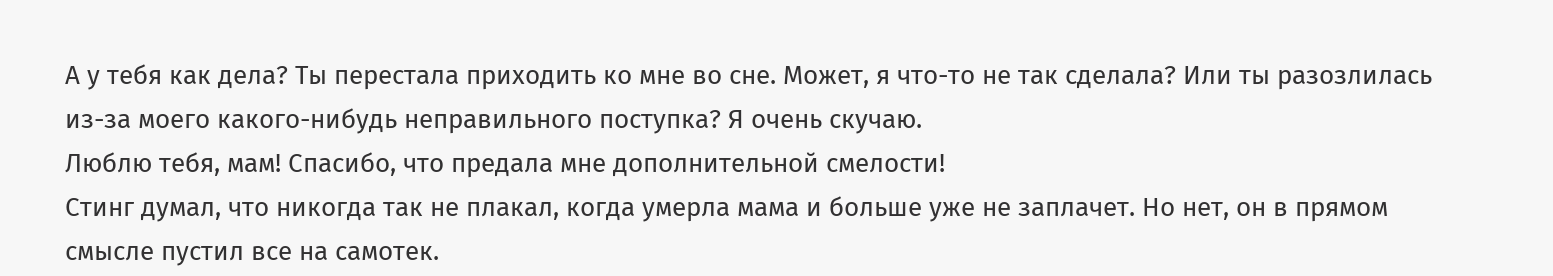А у тебя как дела? Ты перестала приходить ко мне во сне. Может, я что-то не так сделала? Или ты разозлилась из-за моего какого-нибудь неправильного поступка? Я очень скучаю.
Люблю тебя, мам! Спасибо, что предала мне дополнительной смелости!
Стинг думал, что никогда так не плакал, когда умерла мама и больше уже не заплачет. Но нет, он в прямом смысле пустил все на самотек.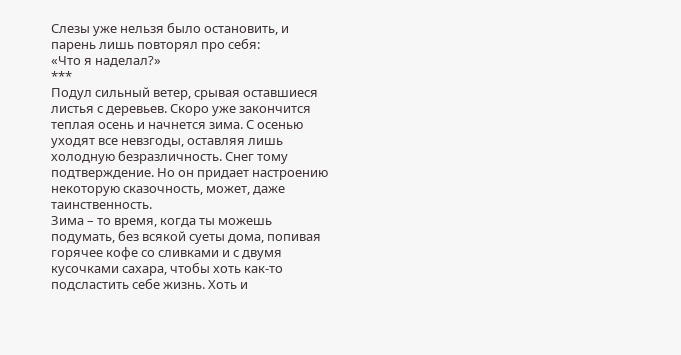Слезы уже нельзя было остановить, и парень лишь повторял про себя:
«Что я наделал?»
***
Подул сильный ветер, срывая оставшиеся листья с деревьев. Скоро уже закончится теплая осень и начнется зима. С осенью уходят все невзгоды, оставляя лишь холодную безразличность. Снег тому подтверждение. Но он придает настроению некоторую сказочность, может, даже таинственность.
Зима – то время, когда ты можешь подумать, без всякой суеты дома, попивая горячее кофе со сливками и с двумя кусочками сахара, чтобы хоть как-то подсластить себе жизнь. Хоть и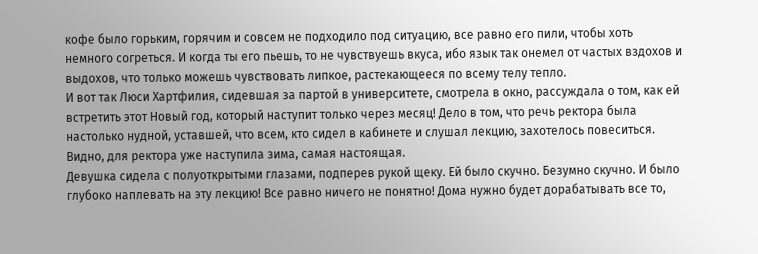кофе было горьким, горячим и совсем не подходило под ситуацию, все равно его пили, чтобы хоть немного согреться. И когда ты его пьешь, то не чувствуешь вкуса, ибо язык так онемел от частых вздохов и выдохов, что только можешь чувствовать липкое, растекающееся по всему телу тепло.
И вот так Люси Хартфилия, сидевшая за партой в университете, смотрела в окно, рассуждала о том, как ей встретить этот Новый год, который наступит только через месяц! Дело в том, что речь ректора была настолько нудной, уставшей, что всем, кто сидел в кабинете и слушал лекцию, захотелось повеситься. Видно, для ректора уже наступила зима, самая настоящая.
Девушка сидела с полуоткрытыми глазами, подперев рукой щеку. Ей было скучно. Безумно скучно. И было глубоко наплевать на эту лекцию! Все равно ничего не понятно! Дома нужно будет дорабатывать все то,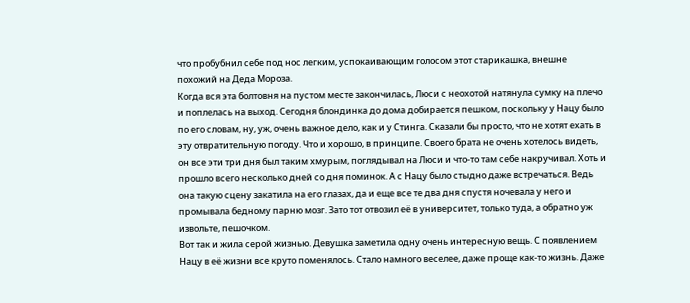что пробубнил себе под нос легким, успокаивающим голосом этот старикашка, внешне похожий на Деда Мороза.
Когда вся эта болтовня на пустом месте закончилась, Люси с неохотой натянула сумку на плечо и поплелась на выход. Сегодня блондинка до дома добирается пешком, поскольку у Нацу было по его словам, ну, уж, очень важное дело, как и у Стинга. Сказали бы просто, что не хотят ехать в эту отвратительную погоду. Что и хорошо, в принципе. Своего брата не очень хотелось видеть, он все эти три дня был таким хмурым, поглядывал на Люси и что-то там себе накручивал. Хоть и прошло всего несколько дней со дня поминок. А с Нацу было стыдно даже встречаться. Ведь она такую сцену закатила на его глазах, да и еще все те два дня спустя ночевала у него и промывала бедному парню мозг. Зато тот отвозил её в университет, только туда, а обратно уж извольте, пешочком.
Вот так и жила серой жизнью. Девушка заметила одну очень интересную вещь. С появлением Нацу в её жизни все круто поменялось. Стало намного веселее, даже проще как-то жизнь. Даже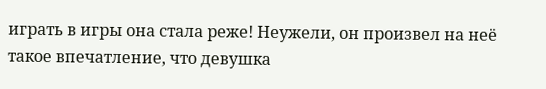играть в игры она стала реже! Неужели, он произвел на неё такое впечатление, что девушка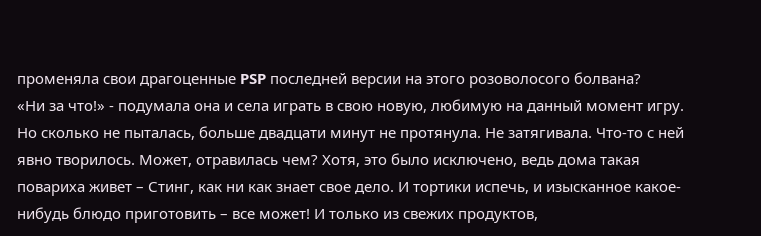променяла свои драгоценные PSP последней версии на этого розоволосого болвана?
«Ни за что!» - подумала она и села играть в свою новую, любимую на данный момент игру. Но сколько не пыталась, больше двадцати минут не протянула. Не затягивала. Что-то с ней явно творилось. Может, отравилась чем? Хотя, это было исключено, ведь дома такая повариха живет – Стинг, как ни как знает свое дело. И тортики испечь, и изысканное какое-нибудь блюдо приготовить – все может! И только из свежих продуктов,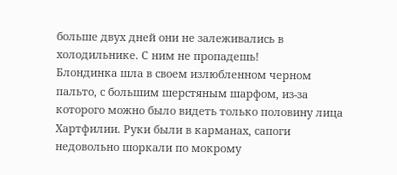больше двух дней они не залеживались в холодильнике. С ним не пропадешь!
Блондинка шла в своем излюбленном черном пальто, с большим шерстяным шарфом, из-за которого можно было видеть только половину лица Хартфилии. Руки были в карманах, сапоги недовольно шоркали по мокрому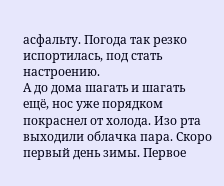асфальту. Погода так резко испортилась, под стать настроению.
А до дома шагать и шагать ещё, нос уже порядком покраснел от холода. Изо рта выходили облачка пара. Скоро первый день зимы. Первое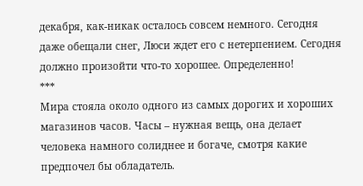декабря, как-никак осталось совсем немного. Сегодня даже обещали снег, Люси ждет его с нетерпением. Сегодня должно произойти что-то хорошее. Определенно!
***
Мира стояла около одного из самых дорогих и хороших магазинов часов. Часы – нужная вещь, она делает человека намного солиднее и богаче, смотря какие предпочел бы обладатель.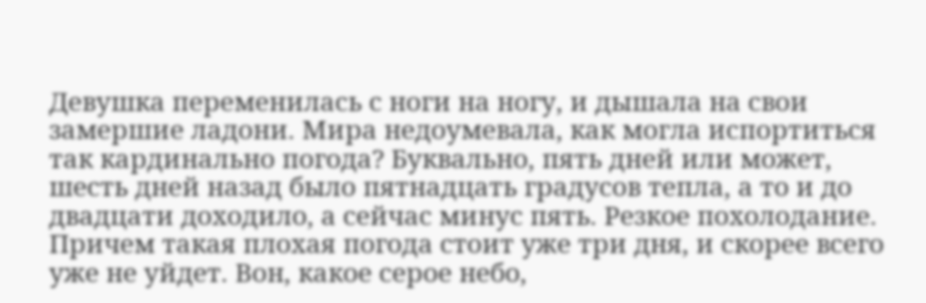Девушка переменилась с ноги на ногу, и дышала на свои замершие ладони. Мира недоумевала, как могла испортиться так кардинально погода? Буквально, пять дней или может, шесть дней назад было пятнадцать градусов тепла, а то и до двадцати доходило, а сейчас минус пять. Резкое похолодание. Причем такая плохая погода стоит уже три дня, и скорее всего уже не уйдет. Вон, какое серое небо,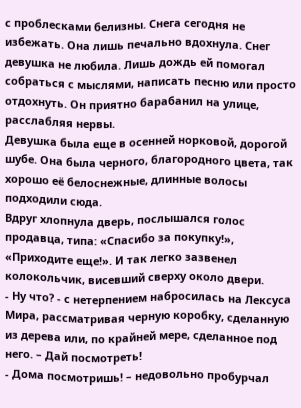с проблесками белизны. Снега сегодня не избежать. Она лишь печально вдохнула. Снег девушка не любила. Лишь дождь ей помогал собраться с мыслями, написать песню или просто отдохнуть. Он приятно барабанил на улице, расслабляя нервы.
Девушка была еще в осенней норковой, дорогой шубе. Она была черного, благородного цвета, так хорошо её белоснежные, длинные волосы подходили сюда.
Вдруг хлопнула дверь, послышался голос продавца, типа: «Спасибо за покупку!», «Приходите еще!». И так легко зазвенел колокольчик, висевший сверху около двери.
- Ну что? - с нетерпением набросилась на Лексуса Мира, рассматривая черную коробку, сделанную из дерева или, по крайней мере, сделанное под него. – Дай посмотреть!
- Дома посмотришь! – недовольно пробурчал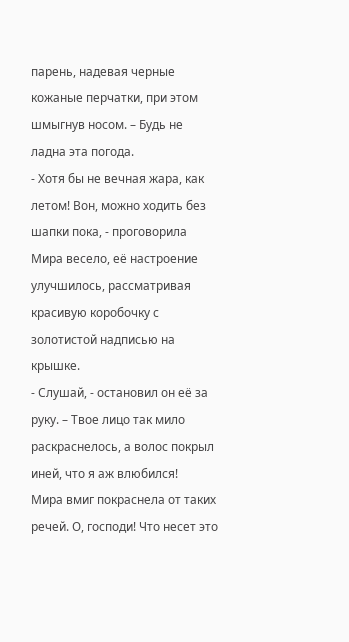парень, надевая черные кожаные перчатки, при этом шмыгнув носом. – Будь не ладна эта погода.
- Хотя бы не вечная жара, как летом! Вон, можно ходить без шапки пока, - проговорила Мира весело, её настроение улучшилось, рассматривая красивую коробочку с золотистой надписью на крышке.
- Слушай, - остановил он её за руку. – Твое лицо так мило раскраснелось, а волос покрыл иней, что я аж влюбился!
Мира вмиг покраснела от таких речей. О, господи! Что несет это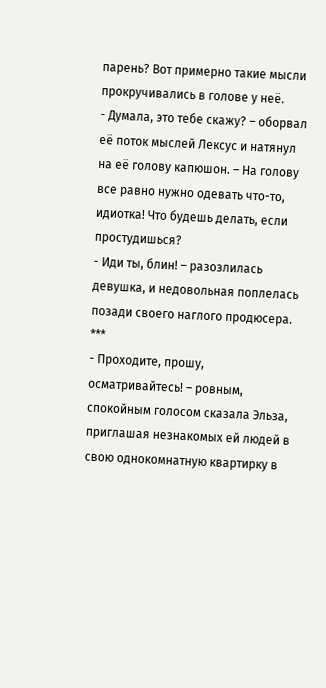парень? Вот примерно такие мысли прокручивались в голове у неё.
- Думала, это тебе скажу? – оборвал её поток мыслей Лексус и натянул на её голову капюшон. – На голову все равно нужно одевать что-то, идиотка! Что будешь делать, если простудишься?
- Иди ты, блин! – разозлилась девушка, и недовольная поплелась позади своего наглого продюсера.
***
- Проходите, прошу, осматривайтесь! – ровным, спокойным голосом сказала Эльза, приглашая незнакомых ей людей в свою однокомнатную квартирку в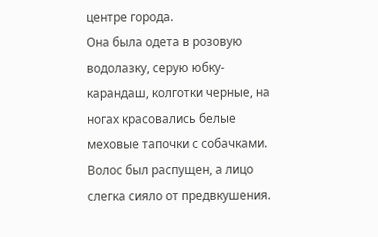центре города.
Она была одета в розовую водолазку, серую юбку-карандаш, колготки черные, на ногах красовались белые меховые тапочки с собачками. Волос был распущен, а лицо слегка сияло от предвкушения.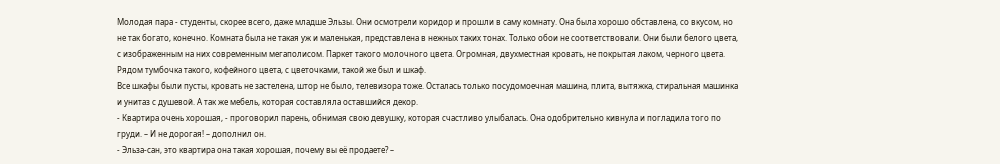Молодая пара - студенты, скорее всего, даже младше Эльзы. Они осмотрели коридор и прошли в саму комнату. Она была хорошо обставлена, со вкусом, но не так богато, конечно. Комната была не такая уж и маленькая, представлена в нежных таких тонах. Только обои не соответствовали. Они были белого цвета, с изображенным на них современным мегаполисом. Паркет такого молочного цвета. Огромная, двухместная кровать, не покрытая лаком, черного цвета. Рядом тумбочка такого, кофейного цвета, с цветочками, такой же был и шкаф.
Все шкафы были пусты, кровать не застелена, штор не было, телевизора тоже. Осталась только посудомоечная машина, плита, вытяжка, стиральная машинка и унитаз с душевой. А так же мебель, которая составляла оставшийся декор.
- Квартира очень хорошая, - проговорил парень, обнимая свою девушку, которая счастливо улыбалась. Она одобрительно кивнула и погладила того по груди. – И не дорогая! – дополнил он.
- Эльза-сан, это квартира она такая хорошая, почему вы её продаете? –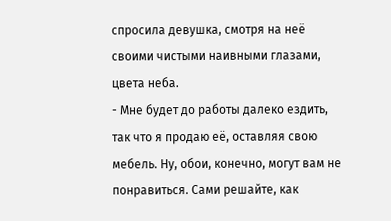спросила девушка, смотря на неё своими чистыми наивными глазами, цвета неба.
- Мне будет до работы далеко ездить, так что я продаю её, оставляя свою мебель. Ну, обои, конечно, могут вам не понравиться. Сами решайте, как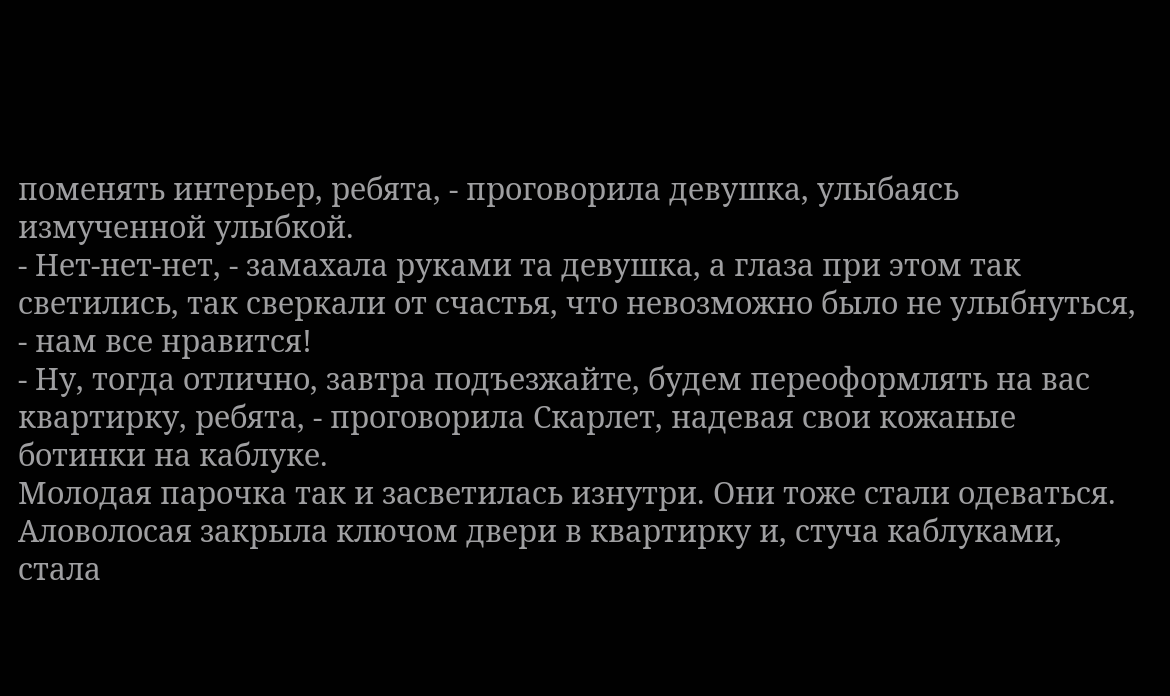поменять интерьер, ребята, - проговорила девушка, улыбаясь измученной улыбкой.
- Нет-нет-нет, - замахала руками та девушка, а глаза при этом так светились, так сверкали от счастья, что невозможно было не улыбнуться, - нам все нравится!
- Ну, тогда отлично, завтра подъезжайте, будем переоформлять на вас квартирку, ребята, - проговорила Скарлет, надевая свои кожаные ботинки на каблуке.
Молодая парочка так и засветилась изнутри. Они тоже стали одеваться. Аловолосая закрыла ключом двери в квартирку и, стуча каблуками, стала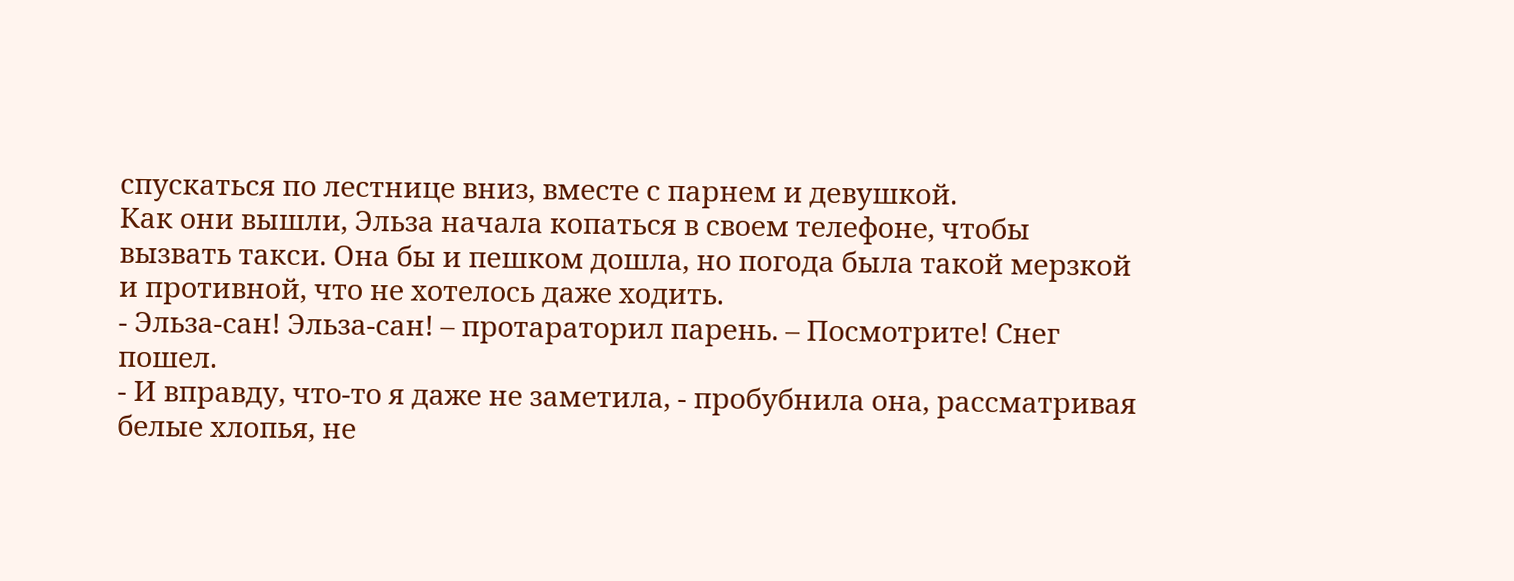спускаться по лестнице вниз, вместе с парнем и девушкой.
Как они вышли, Эльза начала копаться в своем телефоне, чтобы вызвать такси. Она бы и пешком дошла, но погода была такой мерзкой и противной, что не хотелось даже ходить.
- Эльза-сан! Эльза-сан! – протараторил парень. – Посмотрите! Снег пошел.
- И вправду, что-то я даже не заметила, - пробубнила она, рассматривая белые хлопья, не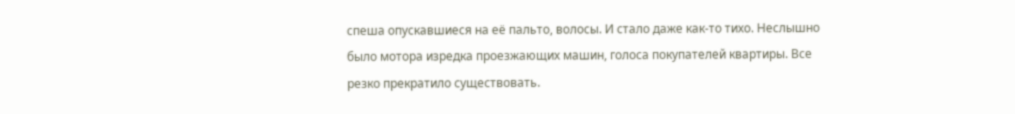спеша опускавшиеся на её пальто, волосы. И стало даже как-то тихо. Неслышно было мотора изредка проезжающих машин, голоса покупателей квартиры. Все резко прекратило существовать.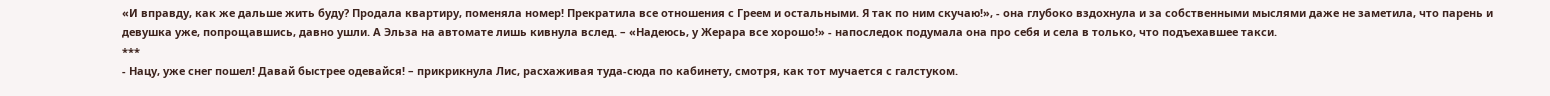«И вправду, как же дальше жить буду? Продала квартиру, поменяла номер! Прекратила все отношения с Греем и остальными. Я так по ним скучаю!», - она глубоко вздохнула и за собственными мыслями даже не заметила, что парень и девушка уже, попрощавшись, давно ушли. А Эльза на автомате лишь кивнула вслед. – «Надеюсь, у Жерара все хорошо!» - напоследок подумала она про себя и села в только, что подъехавшее такси.
***
- Нацу, уже снег пошел! Давай быстрее одевайся! – прикрикнула Лис, расхаживая туда-сюда по кабинету, смотря, как тот мучается с галстуком.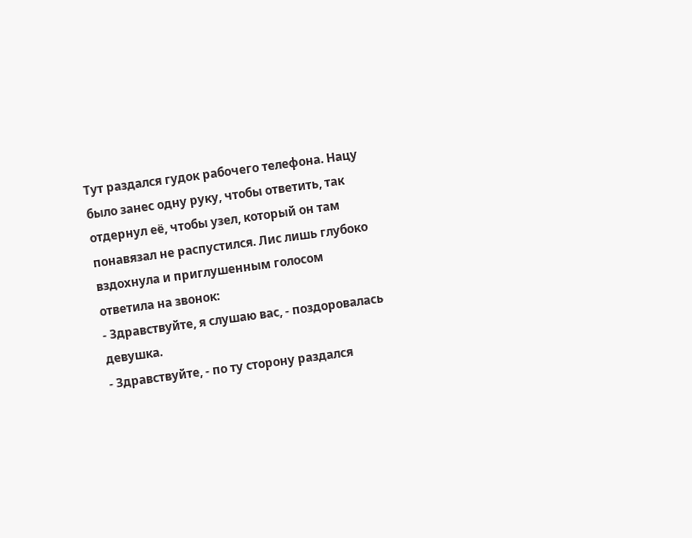Тут раздался гудок рабочего телефона. Нацу было занес одну руку, чтобы ответить, так отдернул её, чтобы узел, который он там понавязал не распустился. Лис лишь глубоко вздохнула и приглушенным голосом ответила на звонок:
- Здравствуйте, я слушаю вас, - поздоровалась девушка.
- Здравствуйте, - по ту сторону раздался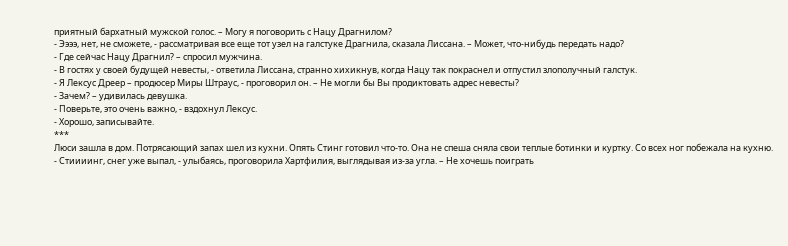приятный бархатный мужской голос. – Могу я поговорить с Нацу Драгнилом?
- Ээээ, нет, не сможете, - рассматривая все еще тот узел на галстуке Драгнила, сказала Лиссана. – Может, что-нибудь передать надо?
- Где сейчас Нацу Драгнил? – спросил мужчина.
- В гостях у своей будущей невесты, - ответила Лиссана, странно хихикнув, когда Нацу так покраснел и отпустил злополучный галстук.
- Я Лексус Дреер – продюсер Миры Штраус, - проговорил он. – Не могли бы Вы продиктовать адрес невесты?
- Зачем? – удивилась девушка.
- Поверьте, это очень важно, - вздохнул Лексус.
- Хорошо, записывайте.
***
Люси зашла в дом. Потрясающий запах шел из кухни. Опять Стинг готовил что-то. Она не спеша сняла свои теплые ботинки и куртку. Со всех ног побежала на кухню.
- Стиииинг, снег уже выпал, - улыбаясь, проговорила Хартфилия, выглядывая из-за угла. – Не хочешь поиграть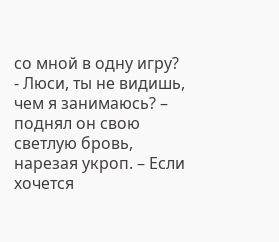со мной в одну игру?
- Люси, ты не видишь, чем я занимаюсь? – поднял он свою светлую бровь, нарезая укроп. – Если хочется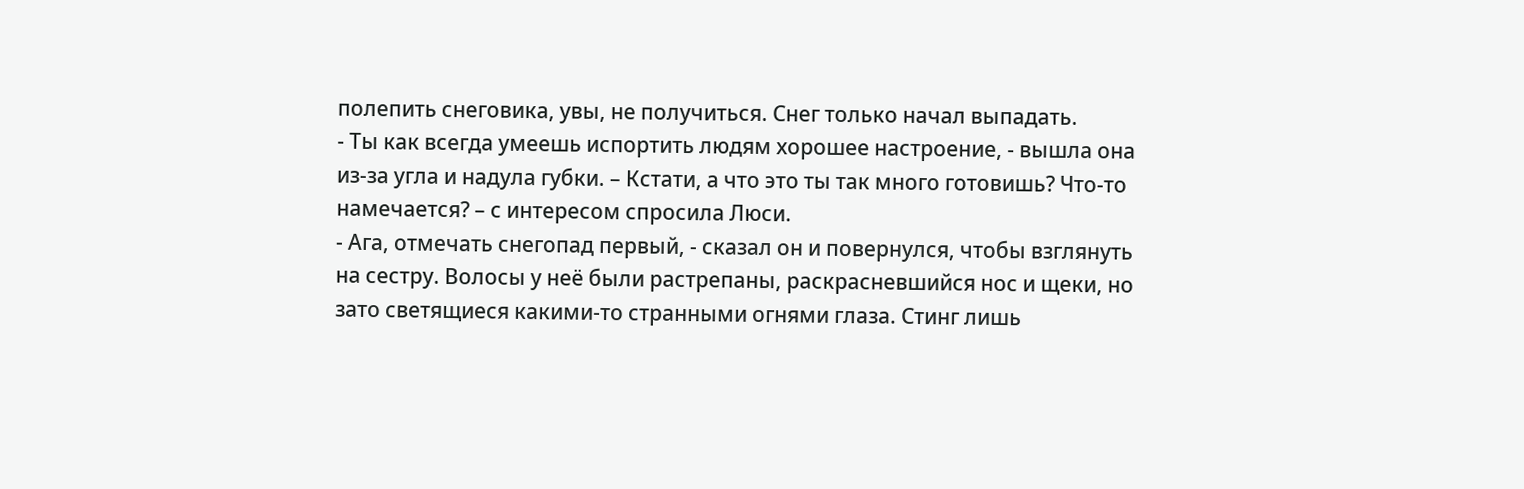полепить снеговика, увы, не получиться. Снег только начал выпадать.
- Ты как всегда умеешь испортить людям хорошее настроение, - вышла она из-за угла и надула губки. – Кстати, а что это ты так много готовишь? Что-то намечается? – с интересом спросила Люси.
- Ага, отмечать снегопад первый, - сказал он и повернулся, чтобы взглянуть на сестру. Волосы у неё были растрепаны, раскрасневшийся нос и щеки, но зато светящиеся какими-то странными огнями глаза. Стинг лишь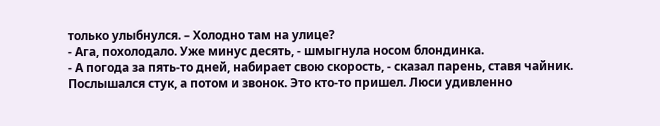только улыбнулся. – Холодно там на улице?
- Ага, похолодало. Уже минус десять, - шмыгнула носом блондинка.
- А погода за пять-то дней, набирает свою скорость, - сказал парень, ставя чайник.
Послышался стук, а потом и звонок. Это кто-то пришел. Люси удивленно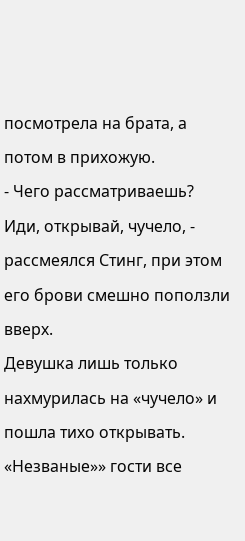посмотрела на брата, а потом в прихожую.
- Чего рассматриваешь? Иди, открывай, чучело, - рассмеялся Стинг, при этом его брови смешно поползли вверх.
Девушка лишь только нахмурилась на «чучело» и пошла тихо открывать. «Незваные»» гости все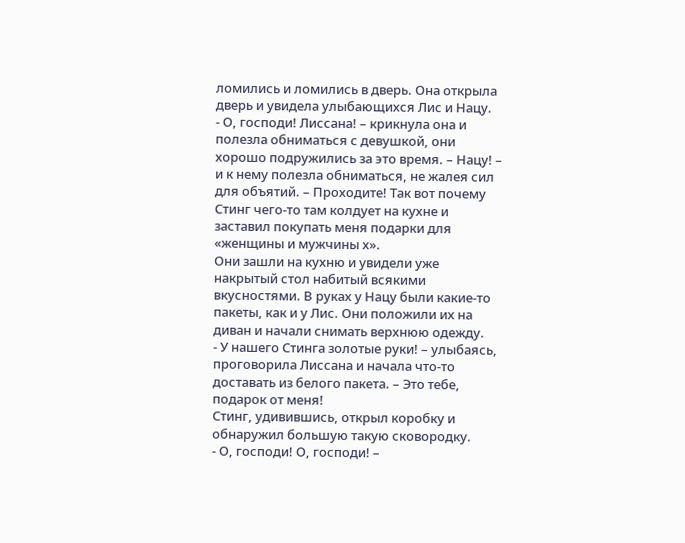ломились и ломились в дверь. Она открыла дверь и увидела улыбающихся Лис и Нацу.
- О, господи! Лиссана! – крикнула она и полезла обниматься с девушкой, они хорошо подружились за это время. – Нацу! – и к нему полезла обниматься, не жалея сил для объятий. – Проходите! Так вот почему Стинг чего-то там колдует на кухне и заставил покупать меня подарки для «женщины и мужчины х».
Они зашли на кухню и увидели уже накрытый стол набитый всякими вкусностями. В руках у Нацу были какие-то пакеты, как и у Лис. Они положили их на диван и начали снимать верхнюю одежду.
- У нашего Стинга золотые руки! – улыбаясь, проговорила Лиссана и начала что-то доставать из белого пакета. – Это тебе, подарок от меня!
Стинг, удивившись, открыл коробку и обнаружил большую такую сковородку.
- О, господи! О, господи! –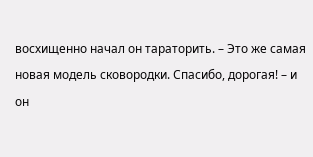восхищенно начал он тараторить. – Это же самая новая модель сковородки. Спасибо, дорогая! – и он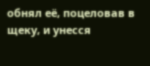обнял её, поцеловав в щеку, и унесся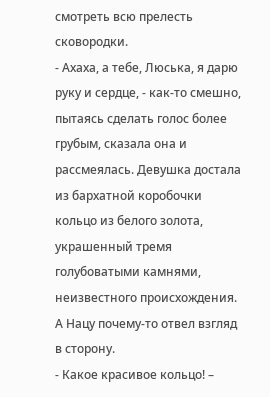смотреть всю прелесть сковородки.
- Ахаха, а тебе, Люська, я дарю руку и сердце, - как-то смешно, пытаясь сделать голос более грубым, сказала она и рассмеялась. Девушка достала из бархатной коробочки кольцо из белого золота, украшенный тремя голубоватыми камнями, неизвестного происхождения. А Нацу почему-то отвел взгляд в сторону.
- Какое красивое кольцо! –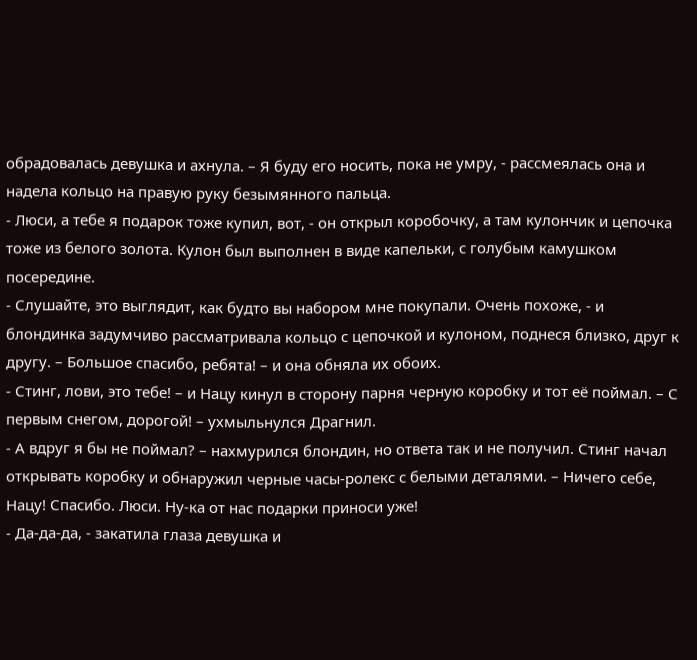обрадовалась девушка и ахнула. – Я буду его носить, пока не умру, - рассмеялась она и надела кольцо на правую руку безымянного пальца.
- Люси, а тебе я подарок тоже купил, вот, - он открыл коробочку, а там кулончик и цепочка тоже из белого золота. Кулон был выполнен в виде капельки, с голубым камушком посередине.
- Слушайте, это выглядит, как будто вы набором мне покупали. Очень похоже, - и блондинка задумчиво рассматривала кольцо с цепочкой и кулоном, поднеся близко, друг к другу. – Большое спасибо, ребята! – и она обняла их обоих.
- Стинг, лови, это тебе! – и Нацу кинул в сторону парня черную коробку и тот её поймал. – С первым снегом, дорогой! – ухмыльнулся Драгнил.
- А вдруг я бы не поймал? – нахмурился блондин, но ответа так и не получил. Стинг начал открывать коробку и обнаружил черные часы-ролекс с белыми деталями. – Ничего себе, Нацу! Спасибо. Люси. Ну-ка от нас подарки приноси уже!
- Да-да-да, - закатила глаза девушка и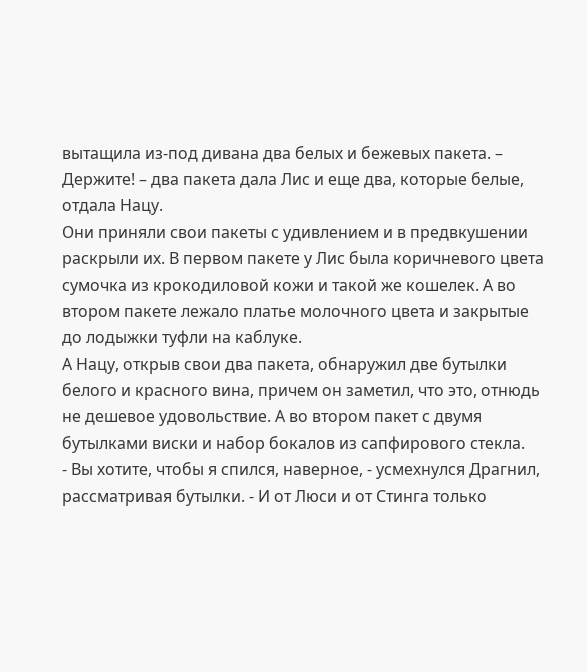вытащила из-под дивана два белых и бежевых пакета. – Держите! – два пакета дала Лис и еще два, которые белые, отдала Нацу.
Они приняли свои пакеты с удивлением и в предвкушении раскрыли их. В первом пакете у Лис была коричневого цвета сумочка из крокодиловой кожи и такой же кошелек. А во втором пакете лежало платье молочного цвета и закрытые до лодыжки туфли на каблуке.
А Нацу, открыв свои два пакета, обнаружил две бутылки белого и красного вина, причем он заметил, что это, отнюдь не дешевое удовольствие. А во втором пакет с двумя бутылками виски и набор бокалов из сапфирового стекла.
- Вы хотите, чтобы я спился, наверное, - усмехнулся Драгнил, рассматривая бутылки. - И от Люси и от Стинга только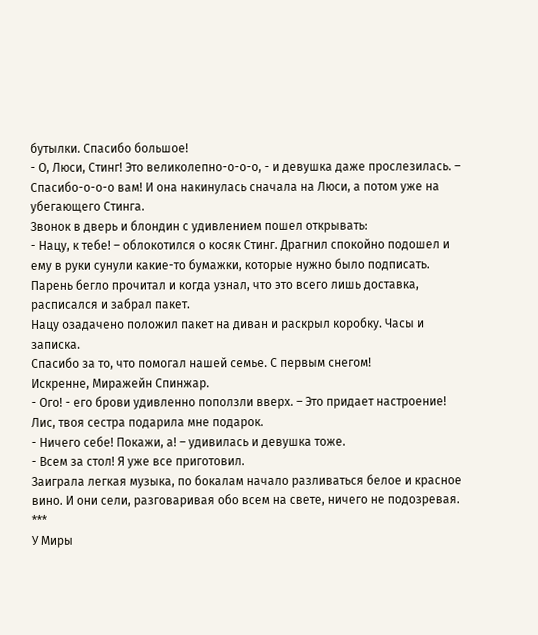бутылки. Спасибо большое!
- О, Люси, Стинг! Это великолепно-о-о-о, - и девушка даже прослезилась. – Спасибо-о-о-о вам! И она накинулась сначала на Люси, а потом уже на убегающего Стинга.
Звонок в дверь и блондин с удивлением пошел открывать:
- Нацу, к тебе! – облокотился о косяк Стинг. Драгнил спокойно подошел и ему в руки сунули какие-то бумажки, которые нужно было подписать. Парень бегло прочитал и когда узнал, что это всего лишь доставка, расписался и забрал пакет.
Нацу озадачено положил пакет на диван и раскрыл коробку. Часы и записка.
Спасибо за то, что помогал нашей семье. С первым снегом!
Искренне, Миражейн Спинжар.
- Ого! - его брови удивленно поползли вверх. – Это придает настроение! Лис, твоя сестра подарила мне подарок.
- Ничего себе! Покажи, а! – удивилась и девушка тоже.
- Всем за стол! Я уже все приготовил.
Заиграла легкая музыка, по бокалам начало разливаться белое и красное вино. И они сели, разговаривая обо всем на свете, ничего не подозревая.
***
У Миры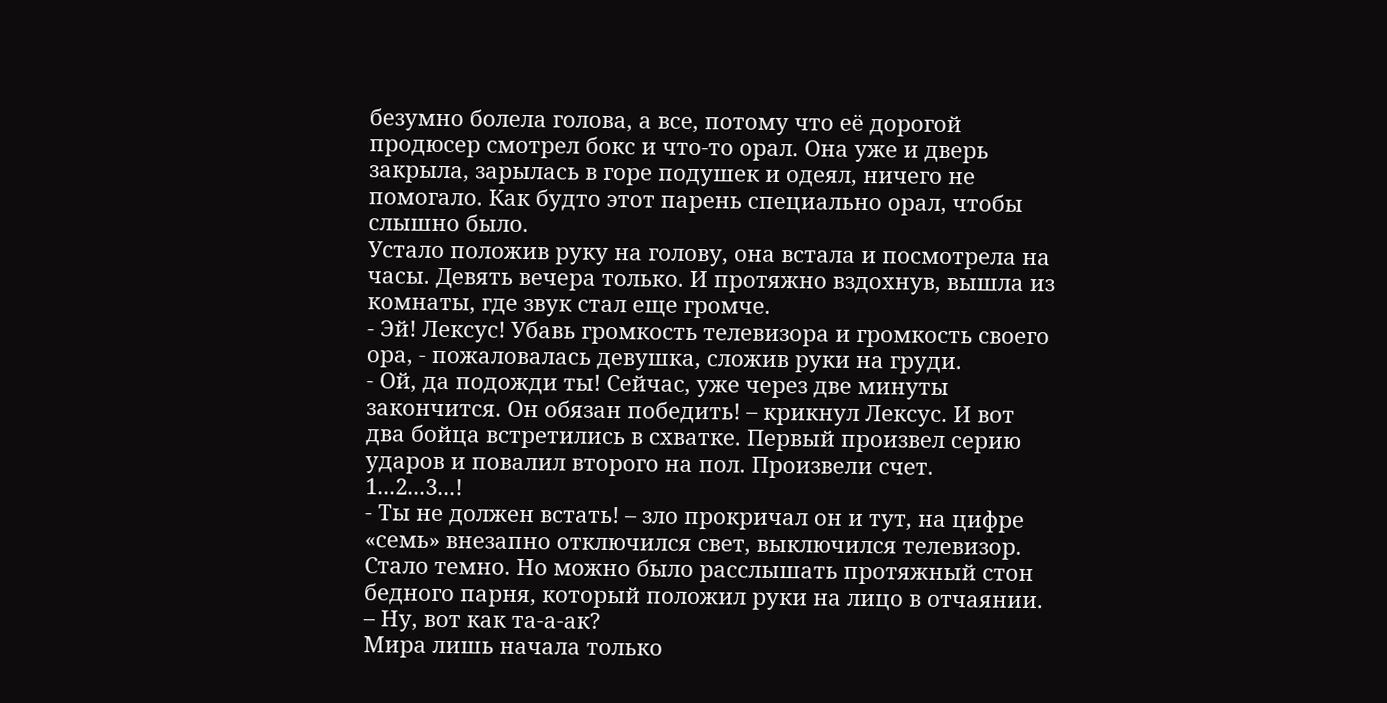безумно болела голова, а все, потому что её дорогой продюсер смотрел бокс и что-то орал. Она уже и дверь закрыла, зарылась в горе подушек и одеял, ничего не помогало. Как будто этот парень специально орал, чтобы слышно было.
Устало положив руку на голову, она встала и посмотрела на часы. Девять вечера только. И протяжно вздохнув, вышла из комнаты, где звук стал еще громче.
- Эй! Лексус! Убавь громкость телевизора и громкость своего ора, - пожаловалась девушка, сложив руки на груди.
- Ой, да подожди ты! Сейчас, уже через две минуты закончится. Он обязан победить! – крикнул Лексус. И вот два бойца встретились в схватке. Первый произвел серию ударов и повалил второго на пол. Произвели счет.
1...2...3...!
- Ты не должен встать! – зло прокричал он и тут, на цифре «семь» внезапно отключился свет, выключился телевизор. Стало темно. Но можно было расслышать протяжный стон бедного парня, который положил руки на лицо в отчаянии. – Ну, вот как та-а-ак?
Мира лишь начала только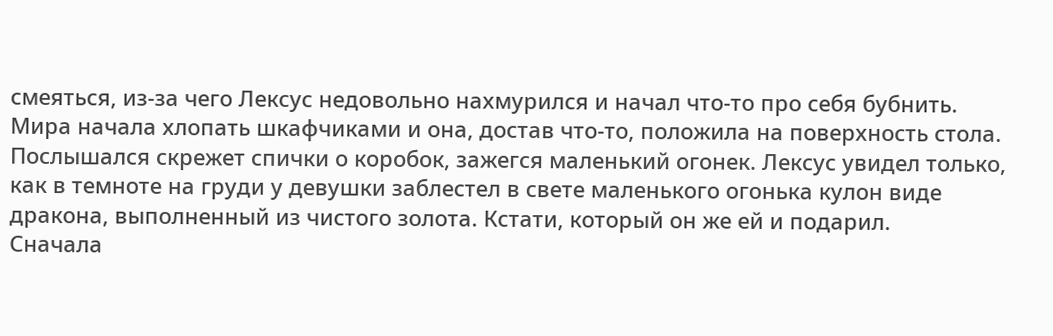смеяться, из-за чего Лексус недовольно нахмурился и начал что-то про себя бубнить. Мира начала хлопать шкафчиками и она, достав что-то, положила на поверхность стола. Послышался скрежет спички о коробок, зажегся маленький огонек. Лексус увидел только, как в темноте на груди у девушки заблестел в свете маленького огонька кулон виде дракона, выполненный из чистого золота. Кстати, который он же ей и подарил.
Сначала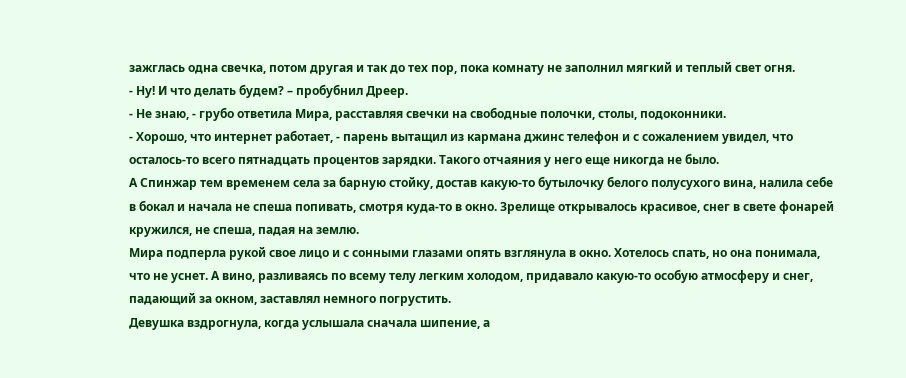зажглась одна свечка, потом другая и так до тех пор, пока комнату не заполнил мягкий и теплый свет огня.
- Ну! И что делать будем? – пробубнил Дреер.
- Не знаю, - грубо ответила Мира, расставляя свечки на свободные полочки, столы, подоконники.
- Хорошо, что интернет работает, - парень вытащил из кармана джинс телефон и с сожалением увидел, что осталось-то всего пятнадцать процентов зарядки. Такого отчаяния у него еще никогда не было.
А Спинжар тем временем села за барную стойку, достав какую-то бутылочку белого полусухого вина, налила себе в бокал и начала не спеша попивать, смотря куда-то в окно. Зрелище открывалось красивое, снег в свете фонарей кружился, не спеша, падая на землю.
Мира подперла рукой свое лицо и с сонными глазами опять взглянула в окно. Хотелось спать, но она понимала, что не уснет. А вино, разливаясь по всему телу легким холодом, придавало какую-то особую атмосферу и снег, падающий за окном, заставлял немного погрустить.
Девушка вздрогнула, когда услышала сначала шипение, а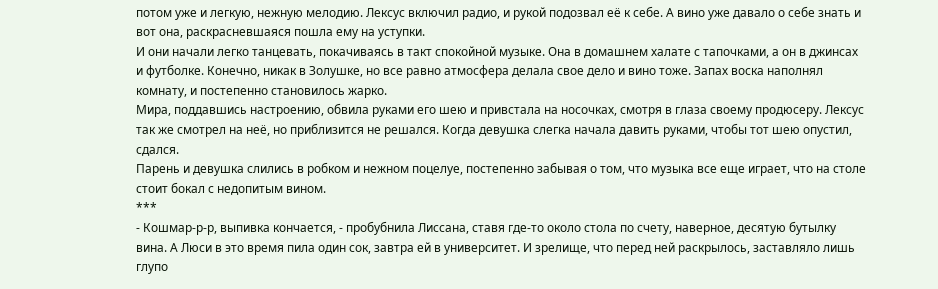потом уже и легкую, нежную мелодию. Лексус включил радио, и рукой подозвал её к себе. А вино уже давало о себе знать и вот она, раскрасневшаяся пошла ему на уступки.
И они начали легко танцевать, покачиваясь в такт спокойной музыке. Она в домашнем халате с тапочками, а он в джинсах и футболке. Конечно, никак в Золушке, но все равно атмосфера делала свое дело и вино тоже. Запах воска наполнял комнату, и постепенно становилось жарко.
Мира, поддавшись настроению, обвила руками его шею и привстала на носочках, смотря в глаза своему продюсеру. Лексус так же смотрел на неё, но приблизится не решался. Когда девушка слегка начала давить руками, чтобы тот шею опустил, сдался.
Парень и девушка слились в робком и нежном поцелуе, постепенно забывая о том, что музыка все еще играет, что на столе стоит бокал с недопитым вином.
***
- Кошмар-р-р, выпивка кончается, - пробубнила Лиссана, ставя где-то около стола по счету, наверное, десятую бутылку вина. А Люси в это время пила один сок, завтра ей в университет. И зрелище, что перед ней раскрылось, заставляло лишь глупо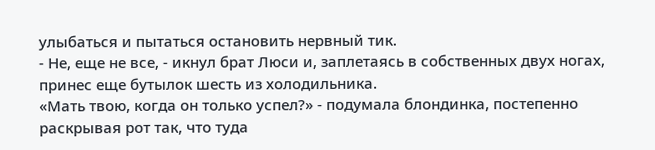улыбаться и пытаться остановить нервный тик.
- Не, еще не все, - икнул брат Люси и, заплетаясь в собственных двух ногах, принес еще бутылок шесть из холодильника.
«Мать твою, когда он только успел?» - подумала блондинка, постепенно раскрывая рот так, что туда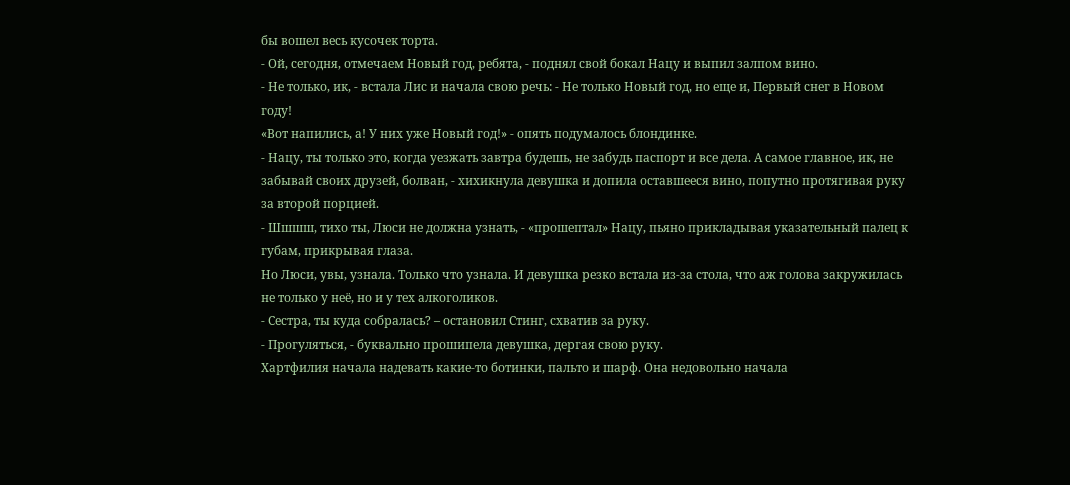бы вошел весь кусочек торта.
- Ой, сегодня, отмечаем Новый год, ребята, - поднял свой бокал Нацу и выпил залпом вино.
- Не только, ик, - встала Лис и начала свою речь: - Не только Новый год, но еще и, Первый снег в Новом году!
«Вот напились, а! У них уже Новый год!» - опять подумалось блондинке.
- Нацу, ты только это, когда уезжать завтра будешь, не забудь паспорт и все дела. А самое главное, ик, не забывай своих друзей, болван, - хихикнула девушка и допила оставшееся вино, попутно протягивая руку за второй порцией.
- Шшшш, тихо ты, Люси не должна узнать, - «прошептал» Нацу, пьяно прикладывая указательный палец к губам, прикрывая глаза.
Но Люси, увы, узнала. Только что узнала. И девушка резко встала из-за стола, что аж голова закружилась не только у неё, но и у тех алкоголиков.
- Сестра, ты куда собралась? – остановил Стинг, схватив за руку.
- Прогуляться, - буквально прошипела девушка, дергая свою руку.
Хартфилия начала надевать какие-то ботинки, пальто и шарф. Она недовольно начала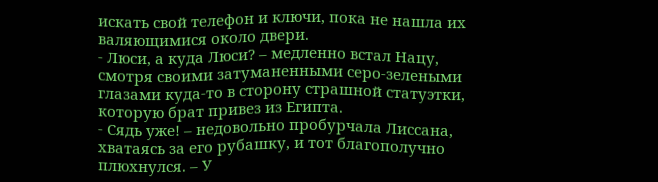искать свой телефон и ключи, пока не нашла их валяющимися около двери.
- Люси, а куда Люси? – медленно встал Нацу, смотря своими затуманенными серо-зелеными глазами куда-то в сторону страшной статуэтки, которую брат привез из Египта.
- Сядь уже! – недовольно пробурчала Лиссана, хватаясь за его рубашку, и тот благополучно плюхнулся. – У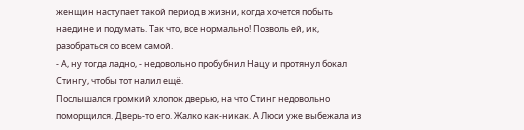женщин наступает такой период в жизни, когда хочется побыть наедине и подумать. Так что, все нормально! Позволь ей, ик, разобраться со всем самой.
- А, ну тогда ладно, - недовольно пробубнил Нацу и протянул бокал Стингу, чтобы тот налил ещё.
Послышался громкий хлопок дверью, на что Стинг недовольно поморщился. Дверь-то его. Жалко как-никак. А Люси уже выбежала из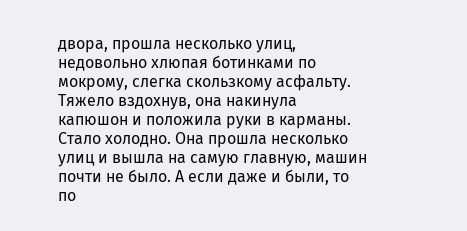двора, прошла несколько улиц, недовольно хлюпая ботинками по мокрому, слегка скользкому асфальту.
Тяжело вздохнув, она накинула капюшон и положила руки в карманы. Стало холодно. Она прошла несколько улиц и вышла на самую главную, машин почти не было. А если даже и были, то по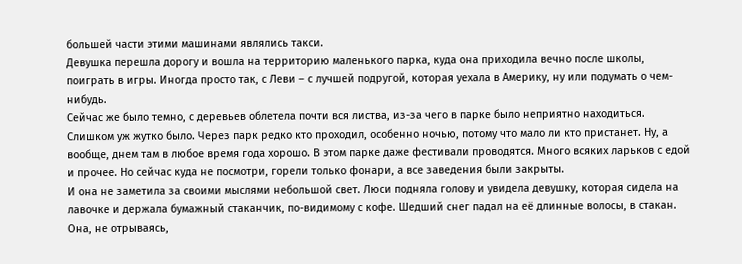большей части этими машинами являлись такси.
Девушка перешла дорогу и вошла на территорию маленького парка, куда она приходила вечно после школы, поиграть в игры. Иногда просто так, с Леви – с лучшей подругой, которая уехала в Америку, ну или подумать о чем-нибудь.
Сейчас же было темно, с деревьев облетела почти вся листва, из-за чего в парке было неприятно находиться. Слишком уж жутко было. Через парк редко кто проходил, особенно ночью, потому что мало ли кто пристанет. Ну, а вообще, днем там в любое время года хорошо. В этом парке даже фестивали проводятся. Много всяких ларьков с едой и прочее. Но сейчас куда не посмотри, горели только фонари, а все заведения были закрыты.
И она не заметила за своими мыслями небольшой свет. Люси подняла голову и увидела девушку, которая сидела на лавочке и держала бумажный стаканчик, по-видимому с кофе. Шедший снег падал на её длинные волосы, в стакан. Она, не отрываясь,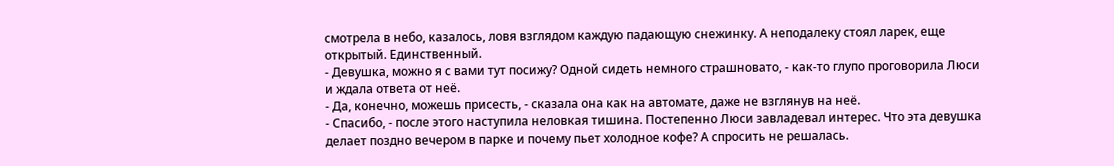смотрела в небо, казалось, ловя взглядом каждую падающую снежинку. А неподалеку стоял ларек, еще открытый. Единственный.
- Девушка, можно я с вами тут посижу? Одной сидеть немного страшновато, - как-то глупо проговорила Люси и ждала ответа от неё.
- Да, конечно, можешь присесть, - сказала она как на автомате, даже не взглянув на неё.
- Спасибо, - после этого наступила неловкая тишина. Постепенно Люси завладевал интерес. Что эта девушка делает поздно вечером в парке и почему пьет холодное кофе? А спросить не решалась.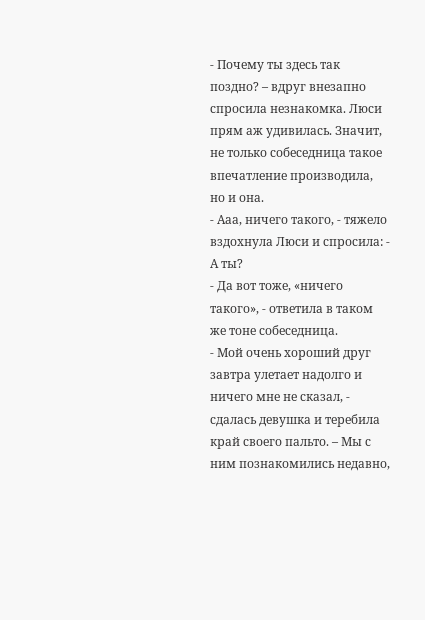- Почему ты здесь так поздно? – вдруг внезапно спросила незнакомка. Люси прям аж удивилась. Значит, не только собеседница такое впечатление производила, но и она.
- Ааа, ничего такого, - тяжело вздохнула Люси и спросила: - А ты?
- Да вот тоже, «ничего такого», - ответила в таком же тоне собеседница.
- Мой очень хороший друг завтра улетает надолго и ничего мне не сказал, - сдалась девушка и теребила край своего пальто. – Мы с ним познакомились недавно,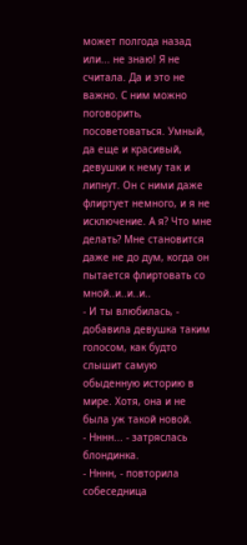может полгода назад или... не знаю! Я не считала. Да и это не важно. С ним можно поговорить, посоветоваться. Умный, да еще и красивый, девушки к нему так и липнут. Он с ними даже флиртует немного, и я не исключение. А я? Что мне делать? Мне становится даже не до дум, когда он пытается флиртовать со мной..и..и..и..
- И ты влюбилась, - добавила девушка таким голосом, как будто слышит самую обыденную историю в мире. Хотя, она и не была уж такой новой.
- Нннн... - затряслась блондинка.
- Нннн, - повторила собеседница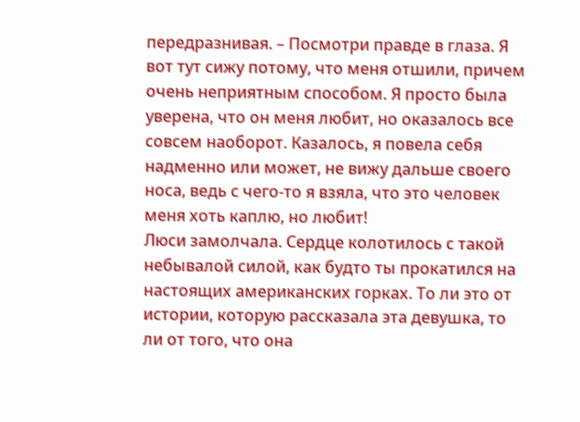передразнивая. – Посмотри правде в глаза. Я вот тут сижу потому, что меня отшили, причем очень неприятным способом. Я просто была уверена, что он меня любит, но оказалось все совсем наоборот. Казалось, я повела себя надменно или может, не вижу дальше своего носа, ведь с чего-то я взяла, что это человек меня хоть каплю, но любит!
Люси замолчала. Сердце колотилось с такой небывалой силой, как будто ты прокатился на настоящих американских горках. То ли это от истории, которую рассказала эта девушка, то ли от того, что она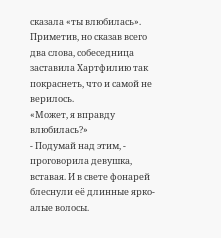сказала «ты влюбилась». Приметив, но сказав всего два слова, собеседница заставила Хартфилию так покраснеть, что и самой не верилось.
«Может, я вправду влюбилась?»
- Подумай над этим, - проговорила девушка, вставая. И в свете фонарей блеснули её длинные ярко-алые волосы.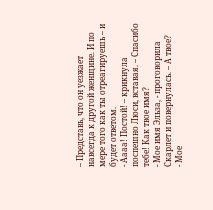– Представь, что он уезжает навсегда к другой женщине. И по мере того как ты отреагируешь – и будет ответом.
- Аааа! Постой! – крикнула поспешно Люси, вставая. – Спасибо тебе! Как твое имя?
- Мое имя Эльза, - проговорила Скарлет и повернулась. – А твое?
- Мое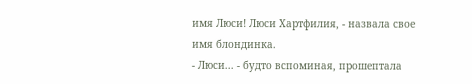имя Люси! Люси Хартфилия, - назвала свое имя блондинка.
- Люси... - будто вспоминая, прошептала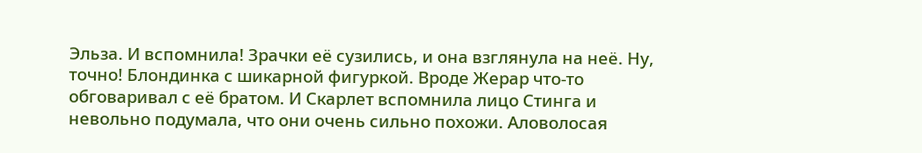Эльза. И вспомнила! Зрачки её сузились, и она взглянула на неё. Ну, точно! Блондинка с шикарной фигуркой. Вроде Жерар что-то обговаривал с её братом. И Скарлет вспомнила лицо Стинга и невольно подумала, что они очень сильно похожи. Аловолосая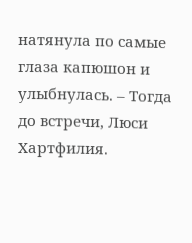натянула по самые глаза капюшон и улыбнулась. – Тогда до встречи, Люси Хартфилия.